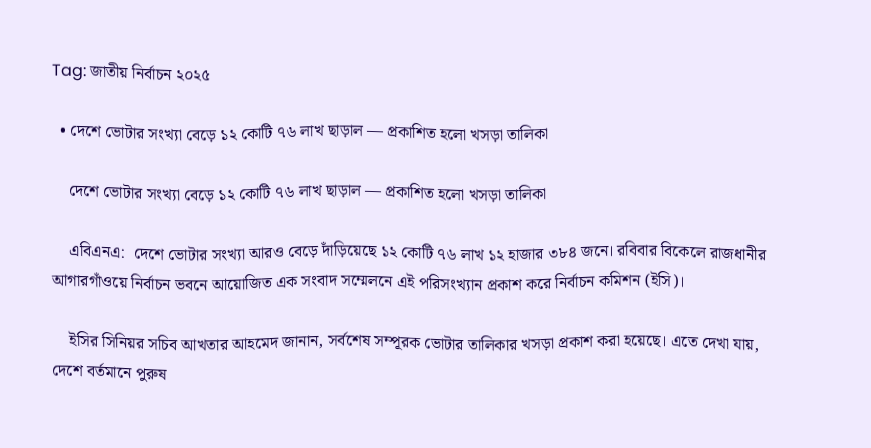Tag: জাতীয় নির্বাচন ২০২৫

  • দেশে ভোটার সংখ্যা বেড়ে ১২ কোটি ৭৬ লাখ ছাড়াল — প্রকাশিত হলো খসড়া তালিকা

    দেশে ভোটার সংখ্যা বেড়ে ১২ কোটি ৭৬ লাখ ছাড়াল — প্রকাশিত হলো খসড়া তালিকা

    এবিএনএ:  দেশে ভোটার সংখ্যা আরও বেড়ে দাঁড়িয়েছে ১২ কোটি ৭৬ লাখ ১২ হাজার ৩৮৪ জনে। রবিবার বিকেলে রাজধানীর আগারগাঁওয়ে নির্বাচন ভবনে আয়োজিত এক সংবাদ সম্মেলনে এই পরিসংখ্যান প্রকাশ করে নির্বাচন কমিশন (ইসি)।

    ইসির সিনিয়র সচিব আখতার আহমেদ জানান, সর্বশেষ সম্পূরক ভোটার তালিকার খসড়া প্রকাশ করা হয়েছে। এতে দেখা যায়, দেশে বর্তমানে পুরুষ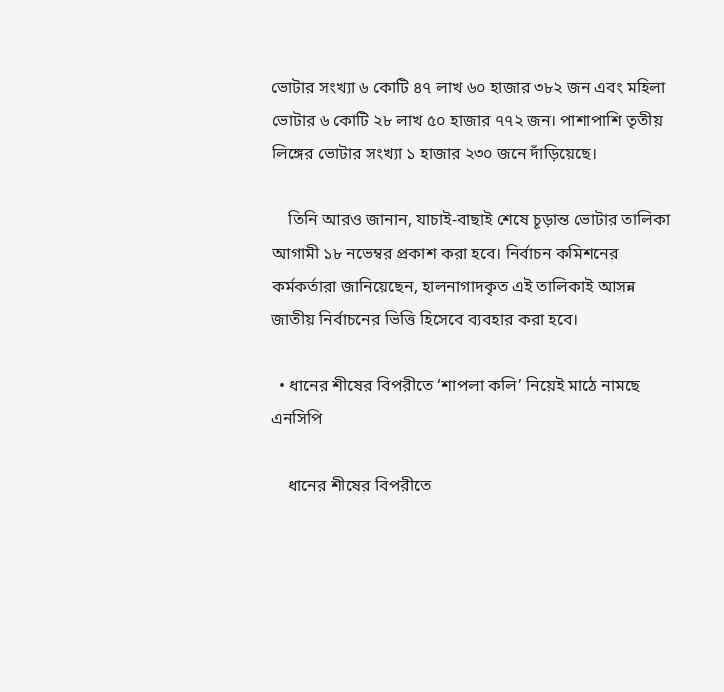ভোটার সংখ্যা ৬ কোটি ৪৭ লাখ ৬০ হাজার ৩৮২ জন এবং মহিলা ভোটার ৬ কোটি ২৮ লাখ ৫০ হাজার ৭৭২ জন। পাশাপাশি তৃতীয় লিঙ্গের ভোটার সংখ্যা ১ হাজার ২৩০ জনে দাঁড়িয়েছে।

    তিনি আরও জানান, যাচাই-বাছাই শেষে চূড়ান্ত ভোটার তালিকা আগামী ১৮ নভেম্বর প্রকাশ করা হবে। নির্বাচন কমিশনের কর্মকর্তারা জানিয়েছেন, হালনাগাদকৃত এই তালিকাই আসন্ন জাতীয় নির্বাচনের ভিত্তি হিসেবে ব্যবহার করা হবে।

  • ধানের শীষের বিপরীতে ‘শাপলা কলি’ নিয়েই মাঠে নামছে এনসিপি

    ধানের শীষের বিপরীতে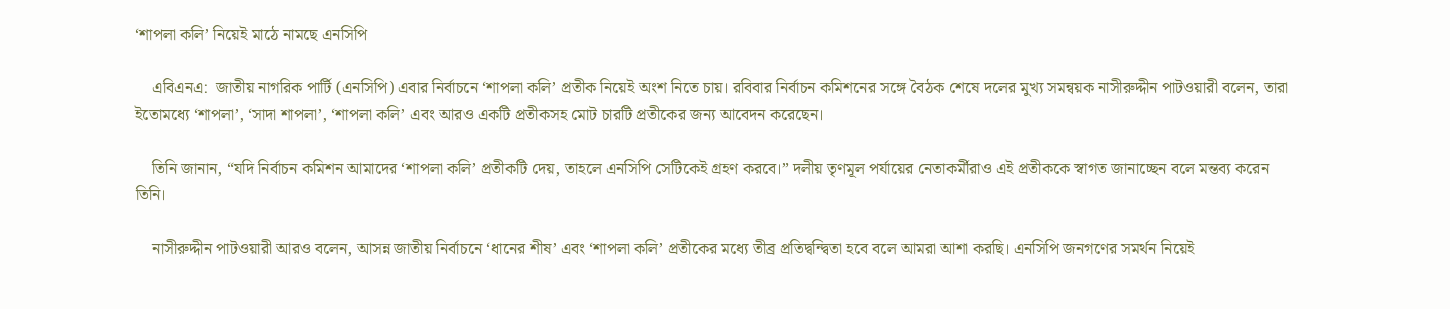‘শাপলা কলি’ নিয়েই মাঠে নামছে এনসিপি

    এবিএনএ:  জাতীয় নাগরিক পার্টি (এনসিপি) এবার নির্বাচনে ‘শাপলা কলি’ প্রতীক নিয়েই অংশ নিতে চায়। রবিবার নির্বাচন কমিশনের সঙ্গে বৈঠক শেষে দলের মুখ্য সমন্বয়ক নাসীরুদ্দীন পাটওয়ারী বলেন, তারা ইতোমধ্যে ‘শাপলা’, ‘সাদা শাপলা’, ‘শাপলা কলি’ এবং আরও একটি প্রতীকসহ মোট চারটি প্রতীকের জন্য আবেদন করেছেন।

    তিনি জানান, “যদি নির্বাচন কমিশন আমাদের ‘শাপলা কলি’ প্রতীকটি দেয়, তাহলে এনসিপি সেটিকেই গ্রহণ করবে।” দলীয় তৃণমূল পর্যায়ের নেতাকর্মীরাও এই প্রতীককে স্বাগত জানাচ্ছেন বলে মন্তব্য করেন তিনি।

    নাসীরুদ্দীন পাটওয়ারী আরও বলেন, আসন্ন জাতীয় নির্বাচনে ‘ধানের শীষ’ এবং ‘শাপলা কলি’ প্রতীকের মধ্যে তীব্র প্রতিদ্বন্দ্বিতা হবে বলে আমরা আশা করছি। এনসিপি জনগণের সমর্থন নিয়েই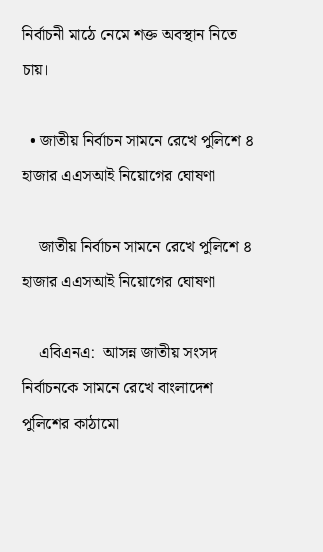নির্বাচনী মাঠে নেমে শক্ত অবস্থান নিতে চায়।

  • জাতীয় নির্বাচন সামনে রেখে পুলিশে ৪ হাজার এএসআই নিয়োগের ঘোষণা

    জাতীয় নির্বাচন সামনে রেখে পুলিশে ৪ হাজার এএসআই নিয়োগের ঘোষণা

    এবিএনএ:  আসন্ন জাতীয় সংসদ নির্বাচনকে সামনে রেখে বাংলাদেশ পুলিশের কাঠামো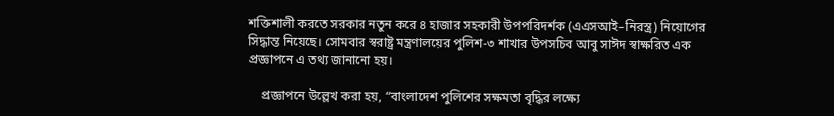শক্তিশালী করতে সরকার নতুন করে ৪ হাজার সহকারী উপপরিদর্শক (এএসআই–নিরস্ত্র) নিয়োগের সিদ্ধান্ত নিয়েছে। সোমবার স্বরাষ্ট্র মন্ত্রণালয়ের পুলিশ-৩ শাখার উপসচিব আবু সাঈদ স্বাক্ষরিত এক প্রজ্ঞাপনে এ তথ্য জানানো হয়।

    প্রজ্ঞাপনে উল্লেখ করা হয়, “বাংলাদেশ পুলিশের সক্ষমতা বৃদ্ধির লক্ষ্যে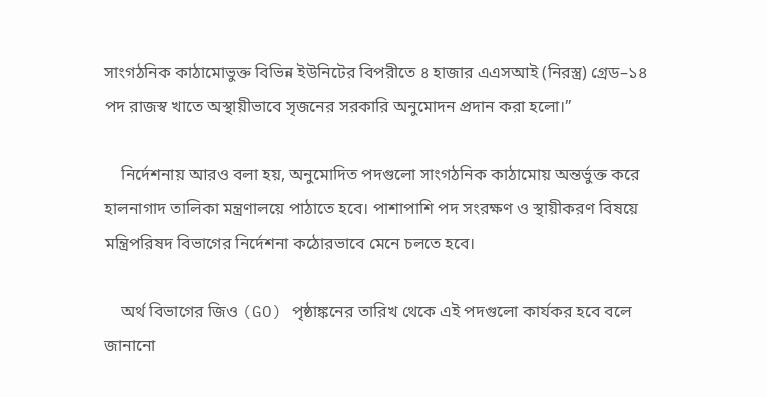সাংগঠনিক কাঠামোভুক্ত বিভিন্ন ইউনিটের বিপরীতে ৪ হাজার এএসআই (নিরস্ত্র) গ্রেড–১৪ পদ রাজস্ব খাতে অস্থায়ীভাবে সৃজনের সরকারি অনুমোদন প্রদান করা হলো।”

    নির্দেশনায় আরও বলা হয়, অনুমোদিত পদগুলো সাংগঠনিক কাঠামোয় অন্তর্ভুক্ত করে হালনাগাদ তালিকা মন্ত্রণালয়ে পাঠাতে হবে। পাশাপাশি পদ সংরক্ষণ ও স্থায়ীকরণ বিষয়ে মন্ত্রিপরিষদ বিভাগের নির্দেশনা কঠোরভাবে মেনে চলতে হবে।

    অর্থ বিভাগের জিও (GO) পৃষ্ঠাঙ্কনের তারিখ থেকে এই পদগুলো কার্যকর হবে বলে জানানো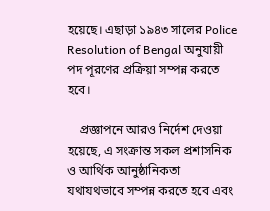হয়েছে। এছাড়া ১৯৪৩ সালের Police Resolution of Bengal অনুযায়ী পদ পূরণের প্রক্রিয়া সম্পন্ন করতে হবে।

    প্রজ্ঞাপনে আরও নির্দেশ দেওয়া হয়েছে, এ সংক্রান্ত সকল প্রশাসনিক ও আর্থিক আনুষ্ঠানিকতা যথাযথভাবে সম্পন্ন করতে হবে এবং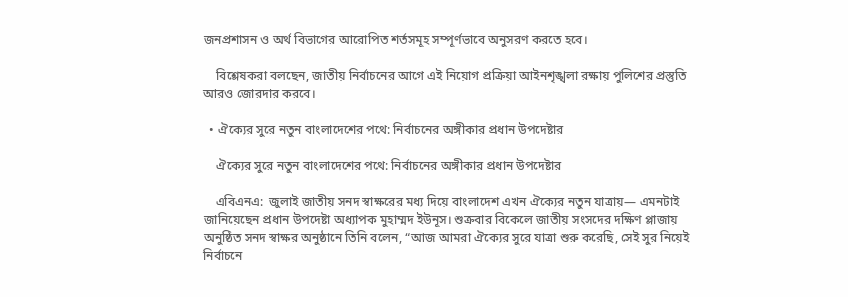জনপ্রশাসন ও অর্থ বিভাগের আরোপিত শর্তসমূহ সম্পূর্ণভাবে অনুসরণ করতে হবে।

    বিশ্লেষকরা বলছেন, জাতীয় নির্বাচনের আগে এই নিয়োগ প্রক্রিয়া আইনশৃঙ্খলা রক্ষায় পুলিশের প্রস্তুতি আরও জোরদার করবে।

  • ঐক্যের সুরে নতুন বাংলাদেশের পথে: নির্বাচনের অঙ্গীকার প্রধান উপদেষ্টার

    ঐক্যের সুরে নতুন বাংলাদেশের পথে: নির্বাচনের অঙ্গীকার প্রধান উপদেষ্টার

    এবিএনএ:  জুলাই জাতীয় সনদ স্বাক্ষরের মধ্য দিয়ে বাংলাদেশ এখন ঐক্যের নতুন যাত্রায়— এমনটাই জানিয়েছেন প্রধান উপদেষ্টা অধ্যাপক মুহাম্মদ ইউনূস। শুক্রবার বিকেলে জাতীয় সংসদের দক্ষিণ প্লাজায় অনুষ্ঠিত সনদ স্বাক্ষর অনুষ্ঠানে তিনি বলেন, “আজ আমরা ঐক্যের সুরে যাত্রা শুরু করেছি, সেই সুর নিয়েই নির্বাচনে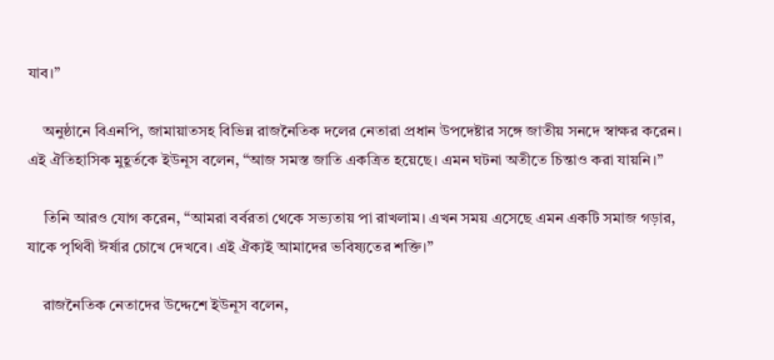যাব।”

    অনুষ্ঠানে বিএনপি, জামায়াতসহ বিভিন্ন রাজনৈতিক দলের নেতারা প্রধান উপদেষ্টার সঙ্গে জাতীয় সনদে স্বাক্ষর করেন। এই ঐতিহাসিক মুহূর্তকে ইউনূস বলেন, “আজ সমস্ত জাতি একত্রিত হয়েছে। এমন ঘটনা অতীতে চিন্তাও করা যায়নি।”

    তিনি আরও যোগ করেন, “আমরা বর্বরতা থেকে সভ্যতায় পা রাখলাম। এখন সময় এসেছে এমন একটি সমাজ গড়ার, যাকে পৃথিবী ঈর্ষার চোখে দেখবে। এই ঐক্যই আমাদের ভবিষ্যতের শক্তি।”

    রাজনৈতিক নেতাদের উদ্দেশে ইউনূস বলেন,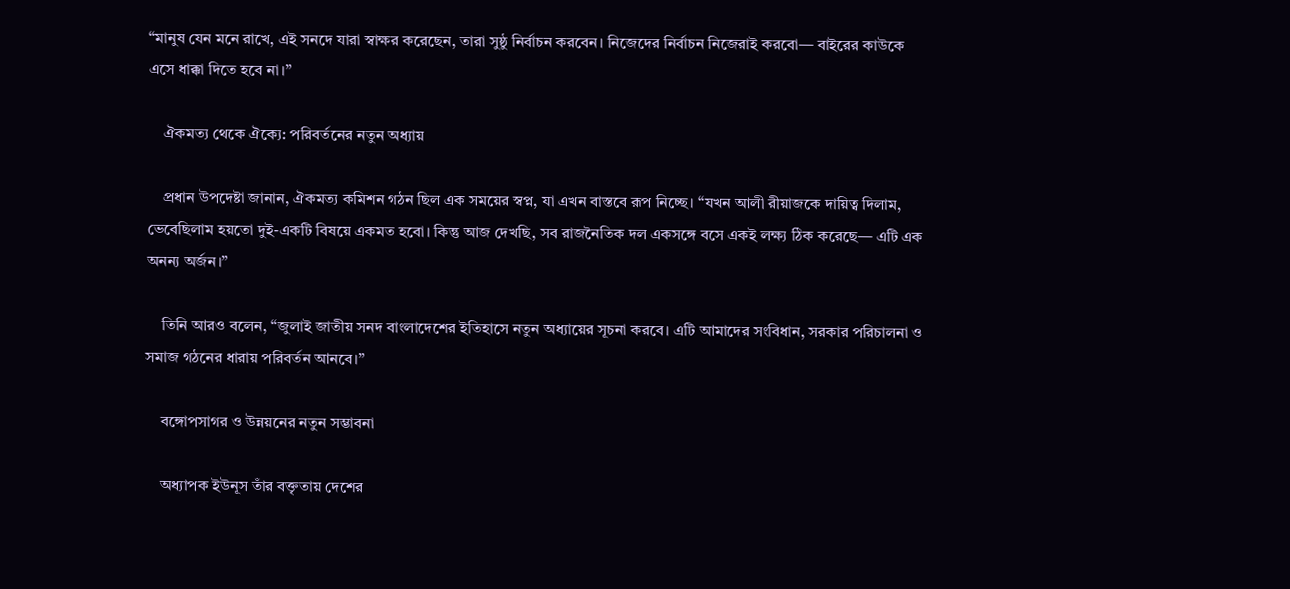“মানুষ যেন মনে রাখে, এই সনদে যারা স্বাক্ষর করেছেন, তারা সুষ্ঠু নির্বাচন করবেন। নিজেদের নির্বাচন নিজেরাই করবো— বাইরের কাউকে এসে ধাক্কা দিতে হবে না।”

    ঐকমত্য থেকে ঐক্যে: পরিবর্তনের নতুন অধ্যায়

    প্রধান উপদেষ্টা জানান, ঐকমত্য কমিশন গঠন ছিল এক সময়ের স্বপ্ন, যা এখন বাস্তবে রূপ নিচ্ছে। “যখন আলী রীয়াজকে দায়িত্ব দিলাম, ভেবেছিলাম হয়তো দুই-একটি বিষয়ে একমত হবো। কিন্তু আজ দেখছি, সব রাজনৈতিক দল একসঙ্গে বসে একই লক্ষ্য ঠিক করেছে— এটি এক অনন্য অর্জন।”

    তিনি আরও বলেন, “জুলাই জাতীয় সনদ বাংলাদেশের ইতিহাসে নতুন অধ্যায়ের সূচনা করবে। এটি আমাদের সংবিধান, সরকার পরিচালনা ও সমাজ গঠনের ধারায় পরিবর্তন আনবে।”

    বঙ্গোপসাগর ও উন্নয়নের নতুন সম্ভাবনা

    অধ্যাপক ইউনূস তাঁর বক্তৃতায় দেশের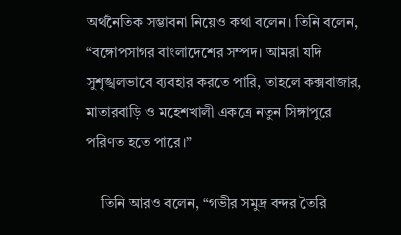অর্থনৈতিক সম্ভাবনা নিয়েও কথা বলেন। তিনি বলেন, “বঙ্গোপসাগর বাংলাদেশের সম্পদ। আমরা যদি সুশৃঙ্খলভাবে ব্যবহার করতে পারি, তাহলে কক্সবাজার, মাতারবাড়ি ও মহেশখালী একত্রে নতুন সিঙ্গাপুরে পরিণত হতে পারে।”

    তিনি আরও বলেন, “গভীর সমুদ্র বন্দর তৈরি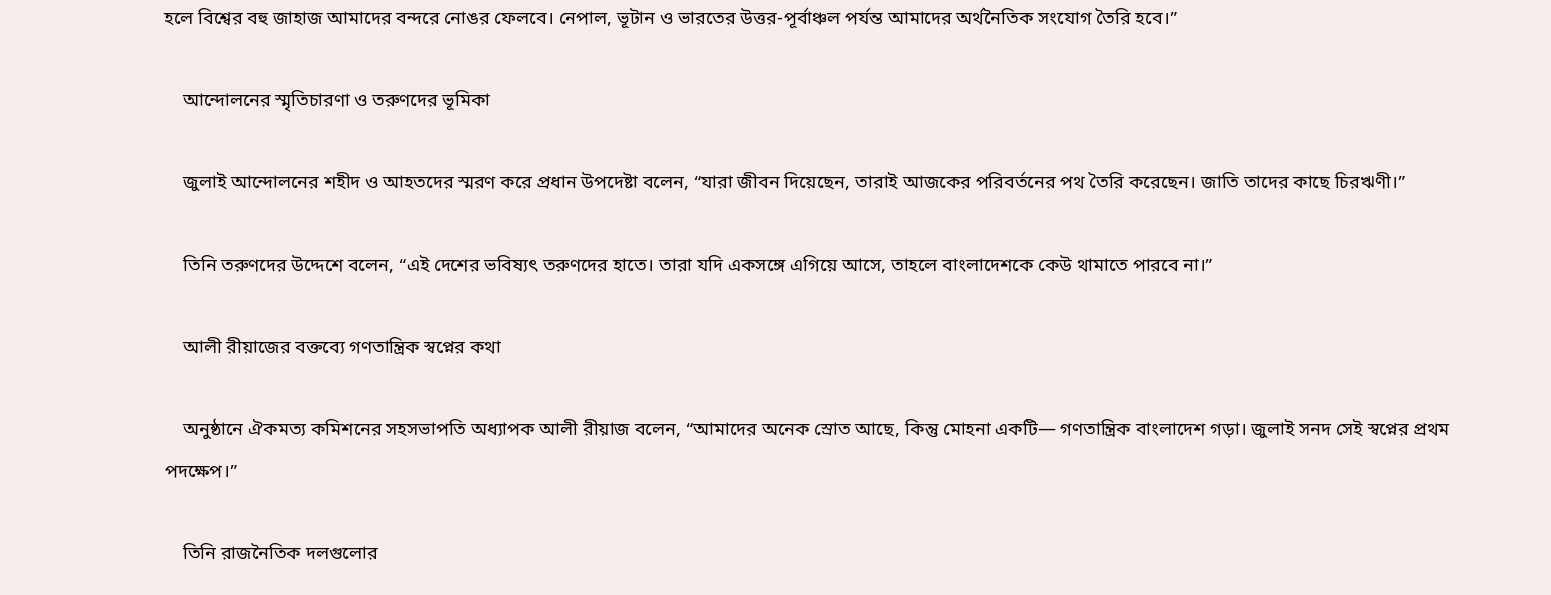হলে বিশ্বের বহু জাহাজ আমাদের বন্দরে নোঙর ফেলবে। নেপাল, ভূটান ও ভারতের উত্তর-পূর্বাঞ্চল পর্যন্ত আমাদের অর্থনৈতিক সংযোগ তৈরি হবে।”

    আন্দোলনের স্মৃতিচারণা ও তরুণদের ভূমিকা

    জুলাই আন্দোলনের শহীদ ও আহতদের স্মরণ করে প্রধান উপদেষ্টা বলেন, “যারা জীবন দিয়েছেন, তারাই আজকের পরিবর্তনের পথ তৈরি করেছেন। জাতি তাদের কাছে চিরঋণী।”

    তিনি তরুণদের উদ্দেশে বলেন, “এই দেশের ভবিষ্যৎ তরুণদের হাতে। তারা যদি একসঙ্গে এগিয়ে আসে, তাহলে বাংলাদেশকে কেউ থামাতে পারবে না।”

    আলী রীয়াজের বক্তব্যে গণতান্ত্রিক স্বপ্নের কথা

    অনুষ্ঠানে ঐকমত্য কমিশনের সহসভাপতি অধ্যাপক আলী রীয়াজ বলেন, “আমাদের অনেক স্রোত আছে, কিন্তু মোহনা একটি— গণতান্ত্রিক বাংলাদেশ গড়া। জুলাই সনদ সেই স্বপ্নের প্রথম পদক্ষেপ।”

    তিনি রাজনৈতিক দলগুলোর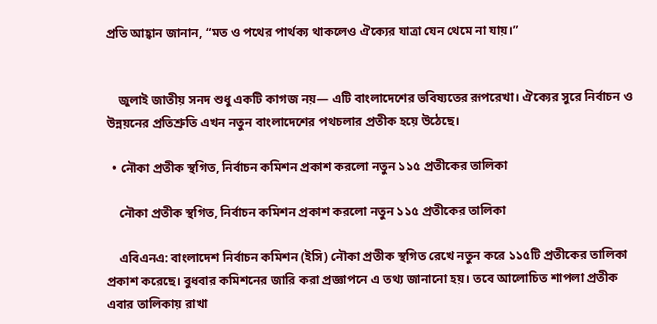প্রতি আহ্বান জানান, “মত ও পথের পার্থক্য থাকলেও ঐক্যের যাত্রা যেন থেমে না যায়।”


    জুলাই জাতীয় সনদ শুধু একটি কাগজ নয়— এটি বাংলাদেশের ভবিষ্যতের রূপরেখা। ঐক্যের সুরে নির্বাচন ও উন্নয়নের প্রতিশ্রুতি এখন নতুন বাংলাদেশের পথচলার প্রতীক হয়ে উঠেছে।

  • নৌকা প্রতীক স্থগিত, নির্বাচন কমিশন প্রকাশ করলো নতুন ১১৫ প্রতীকের তালিকা

    নৌকা প্রতীক স্থগিত, নির্বাচন কমিশন প্রকাশ করলো নতুন ১১৫ প্রতীকের তালিকা

    এবিএনএ: বাংলাদেশ নির্বাচন কমিশন (ইসি) নৌকা প্রতীক স্থগিত রেখে নতুন করে ১১৫টি প্রতীকের তালিকা প্রকাশ করেছে। বুধবার কমিশনের জারি করা প্রজ্ঞাপনে এ তথ্য জানানো হয়। তবে আলোচিত শাপলা প্রতীক এবার তালিকায় রাখা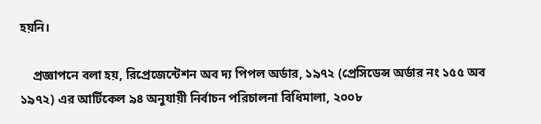হয়নি।

    প্রজ্ঞাপনে বলা হয়, রিপ্রেজেন্টেশন অব দ্য পিপল অর্ডার, ১৯৭২ (প্রেসিডেন্স অর্ডার নং ১৫৫ অব ১৯৭২) এর আর্টিকেল ৯৪ অনুযায়ী নির্বাচন পরিচালনা বিধিমালা, ২০০৮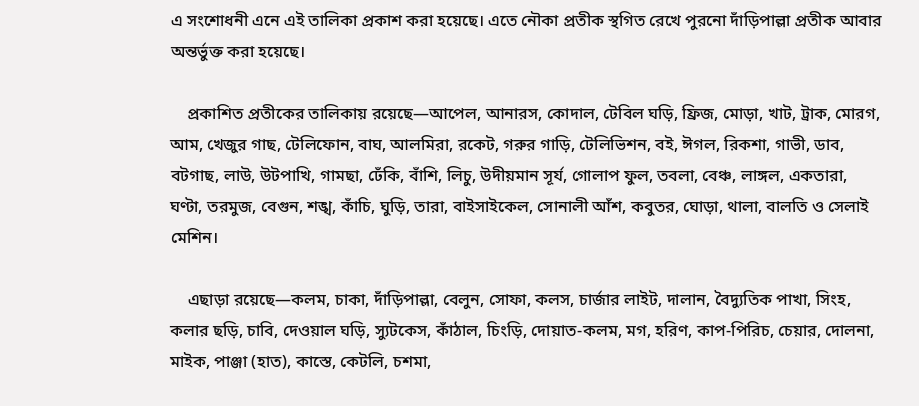এ সংশোধনী এনে এই তালিকা প্রকাশ করা হয়েছে। এতে নৌকা প্রতীক স্থগিত রেখে পুরনো দাঁড়িপাল্লা প্রতীক আবার অন্তর্ভুক্ত করা হয়েছে।

    প্রকাশিত প্রতীকের তালিকায় রয়েছে—আপেল, আনারস, কোদাল, টেবিল ঘড়ি, ফ্রিজ, মোড়া, খাট, ট্রাক, মোরগ, আম, খেজুর গাছ, টেলিফোন, বাঘ, আলমিরা, রকেট, গরুর গাড়ি, টেলিভিশন, বই, ঈগল, রিকশা, গাভী, ডাব, বটগাছ, লাউ, উটপাখি, গামছা, ঢেঁকি, বাঁশি, লিচু, উদীয়মান সূর্য, গোলাপ ফুল, তবলা, বেঞ্চ, লাঙ্গল, একতারা, ঘণ্টা, তরমুজ, বেগুন, শঙ্খ, কাঁচি, ঘুড়ি, তারা, বাইসাইকেল, সোনালী আঁশ, কবুতর, ঘোড়া, থালা, বালতি ও সেলাই মেশিন।

    এছাড়া রয়েছে—কলম, চাকা, দাঁড়িপাল্লা, বেলুন, সোফা, কলস, চার্জার লাইট, দালান, বৈদ্যুতিক পাখা, সিংহ, কলার ছড়ি, চাবি, দেওয়াল ঘড়ি, স্যুটকেস, কাঁঠাল, চিংড়ি, দোয়াত-কলম, মগ, হরিণ, কাপ-পিরিচ, চেয়ার, দোলনা, মাইক, পাঞ্জা (হাত), কাস্তে, কেটলি, চশমা,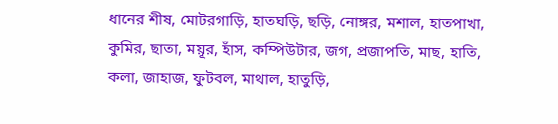ধানের শীষ, মোটরগাড়ি, হাতঘড়ি, ছড়ি, নোঙ্গর, মশাল, হাতপাখা, কুমির, ছাতা, ময়ূর, হাঁস, কম্পিউটার, জগ, প্রজাপতি, মাছ, হাতি, কলা, জাহাজ, ফুটবল, মাথাল, হাতুড়ি,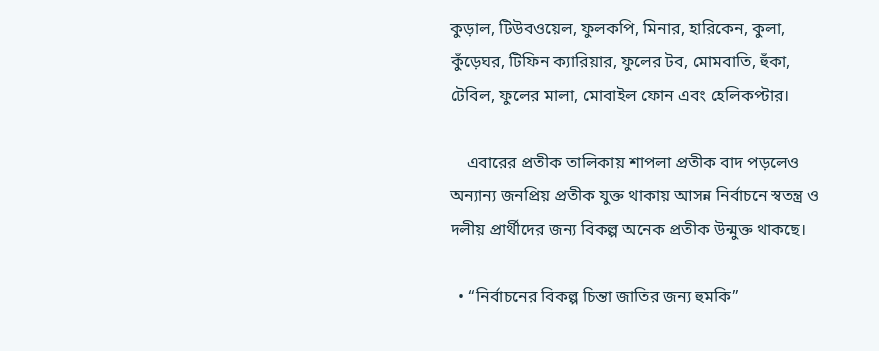কুড়াল, টিউবওয়েল, ফুলকপি, মিনার, হারিকেন, কুলা, কুঁড়েঘর, টিফিন ক্যারিয়ার, ফুলের টব, মোমবাতি, হুঁকা, টেবিল, ফুলের মালা, মোবাইল ফোন এবং হেলিকপ্টার।

    এবারের প্রতীক তালিকায় শাপলা প্রতীক বাদ পড়লেও অন্যান্য জনপ্রিয় প্রতীক যুক্ত থাকায় আসন্ন নির্বাচনে স্বতন্ত্র ও দলীয় প্রার্থীদের জন্য বিকল্প অনেক প্রতীক উন্মুক্ত থাকছে।

  • “নির্বাচনের বিকল্প চিন্তা জাতির জন্য হুমকি”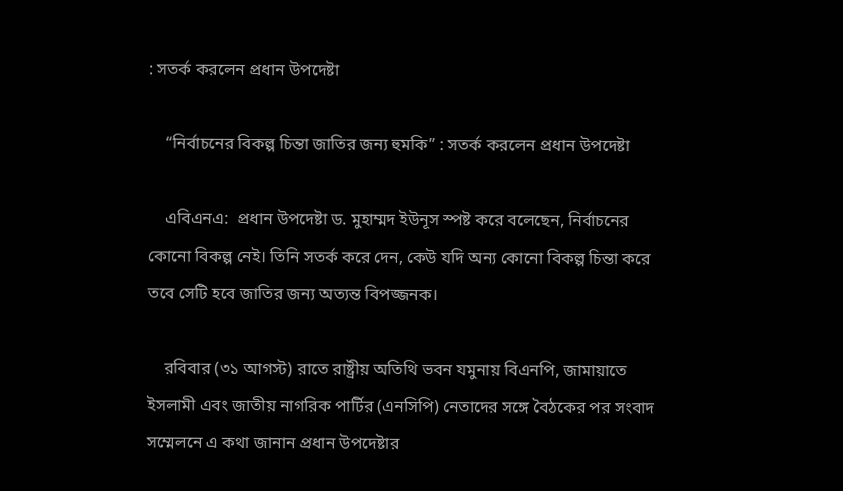: সতর্ক করলেন প্রধান উপদেষ্টা

    “নির্বাচনের বিকল্প চিন্তা জাতির জন্য হুমকি” : সতর্ক করলেন প্রধান উপদেষ্টা

    এবিএনএ:  প্রধান উপদেষ্টা ড. মুহাম্মদ ইউনূস স্পষ্ট করে বলেছেন, নির্বাচনের কোনো বিকল্প নেই। তিনি সতর্ক করে দেন, কেউ যদি অন্য কোনো বিকল্প চিন্তা করে তবে সেটি হবে জাতির জন্য অত্যন্ত বিপজ্জনক।

    রবিবার (৩১ আগস্ট) রাতে রাষ্ট্রীয় অতিথি ভবন যমুনায় বিএনপি, জামায়াতে ইসলামী এবং জাতীয় নাগরিক পার্টির (এনসিপি) নেতাদের সঙ্গে বৈঠকের পর সংবাদ সম্মেলনে এ কথা জানান প্রধান উপদেষ্টার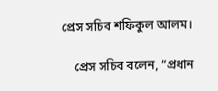প্রেস সচিব শফিকুল আলম।

    প্রেস সচিব বলেন, “প্রধান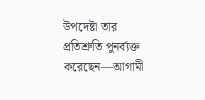উপদেষ্টা তার প্রতিশ্রুতি পুনর্ব্যক্ত করেছেন—আগামী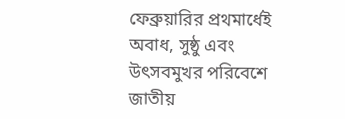ফেব্রুয়ারির প্রথমার্ধেই অবাধ, সুষ্ঠু এবং উৎসবমুখর পরিবেশে জাতীয়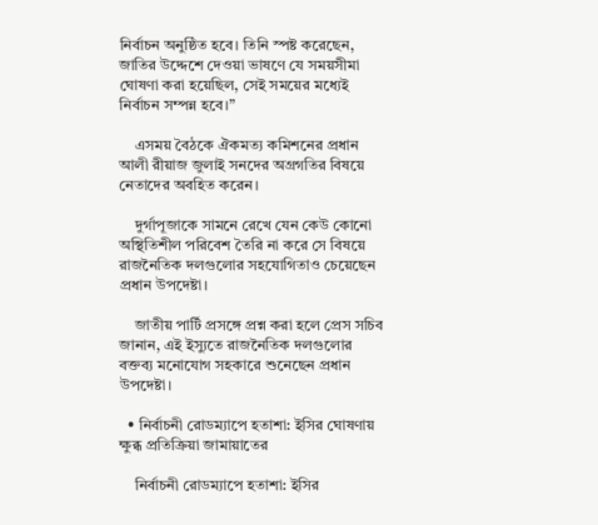নির্বাচন অনুষ্ঠিত হবে। তিনি স্পষ্ট করেছেন, জাতির উদ্দেশে দেওয়া ভাষণে যে সময়সীমা ঘোষণা করা হয়েছিল, সেই সময়ের মধ্যেই নির্বাচন সম্পন্ন হবে।”

    এসময় বৈঠকে ঐকমত্য কমিশনের প্রধান আলী রীয়াজ জুলাই সনদের অগ্রগতির বিষয়ে নেতাদের অবহিত করেন।

    দুর্গাপূজাকে সামনে রেখে যেন কেউ কোনো অস্থিতিশীল পরিবেশ তৈরি না করে সে বিষয়ে রাজনৈতিক দলগুলোর সহযোগিতাও চেয়েছেন প্রধান উপদেষ্টা।

    জাতীয় পার্টি প্রসঙ্গে প্রশ্ন করা হলে প্রেস সচিব জানান, এই ইস্যুতে রাজনৈতিক দলগুলোর বক্তব্য মনোযোগ সহকারে শুনেছেন প্রধান উপদেষ্টা।

  • নির্বাচনী রোডম্যাপে হতাশা: ইসির ঘোষণায় ক্ষুব্ধ প্রতিক্রিয়া জামায়াতের

    নির্বাচনী রোডম্যাপে হতাশা: ইসির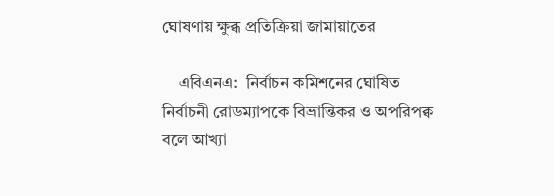ঘোষণায় ক্ষুব্ধ প্রতিক্রিয়া জামায়াতের

    এবিএনএ:  নির্বাচন কমিশনের ঘোষিত নির্বাচনী রোডম্যাপকে বিভ্রান্তিকর ও অপরিপক্ব বলে আখ্যা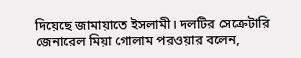দিয়েছে জামায়াতে ইসলামী। দলটির সেক্রেটারি জেনারেল মিয়া গোলাম পরওয়ার বলেন,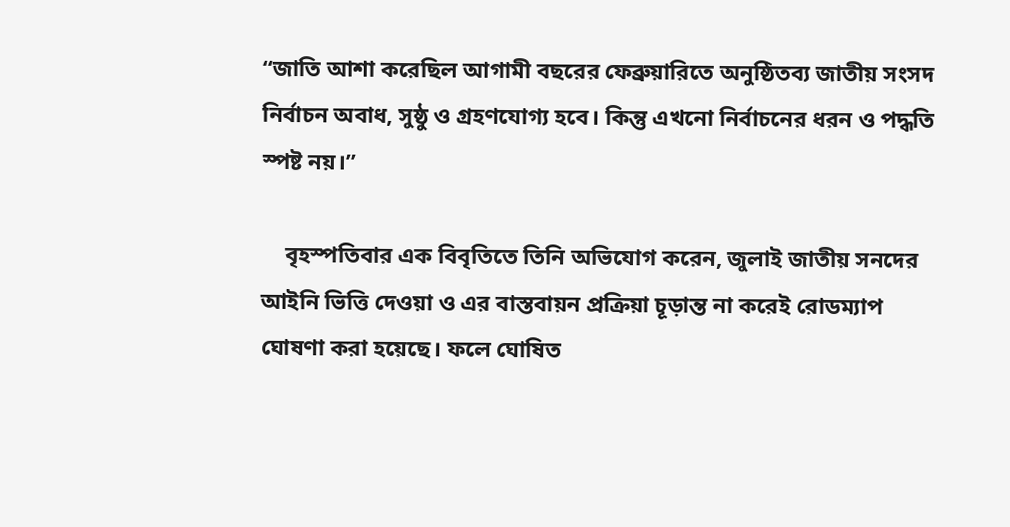“জাতি আশা করেছিল আগামী বছরের ফেব্রুয়ারিতে অনুষ্ঠিতব্য জাতীয় সংসদ নির্বাচন অবাধ, সুষ্ঠু ও গ্রহণযোগ্য হবে। কিন্তু এখনো নির্বাচনের ধরন ও পদ্ধতি স্পষ্ট নয়।”

    বৃহস্পতিবার এক বিবৃতিতে তিনি অভিযোগ করেন, জুলাই জাতীয় সনদের আইনি ভিত্তি দেওয়া ও এর বাস্তবায়ন প্রক্রিয়া চূড়ান্ত না করেই রোডম্যাপ ঘোষণা করা হয়েছে। ফলে ঘোষিত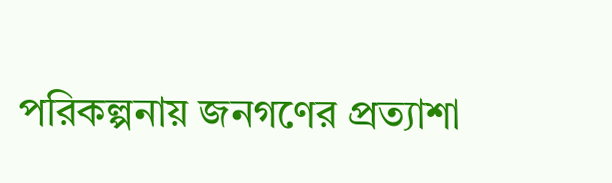পরিকল্পনায় জনগণের প্রত্যাশা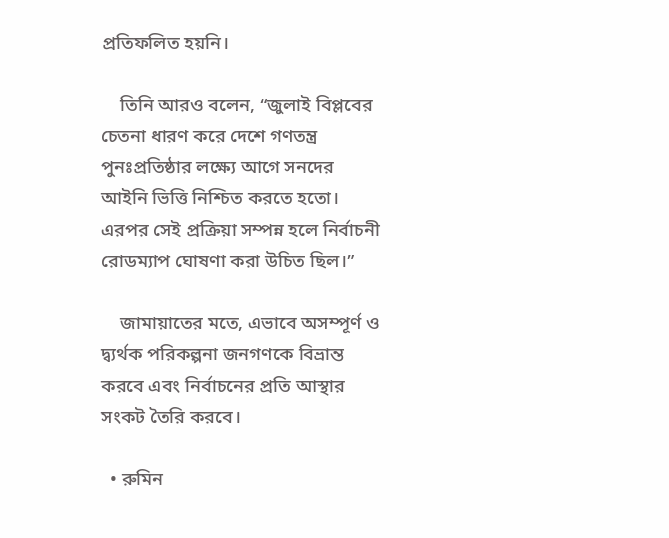প্রতিফলিত হয়নি।

    তিনি আরও বলেন, “জুলাই বিপ্লবের চেতনা ধারণ করে দেশে গণতন্ত্র পুনঃপ্রতিষ্ঠার লক্ষ্যে আগে সনদের আইনি ভিত্তি নিশ্চিত করতে হতো। এরপর সেই প্রক্রিয়া সম্পন্ন হলে নির্বাচনী রোডম্যাপ ঘোষণা করা উচিত ছিল।”

    জামায়াতের মতে, এভাবে অসম্পূর্ণ ও দ্ব্যর্থক পরিকল্পনা জনগণকে বিভ্রান্ত করবে এবং নির্বাচনের প্রতি আস্থার সংকট তৈরি করবে।

  • রুমিন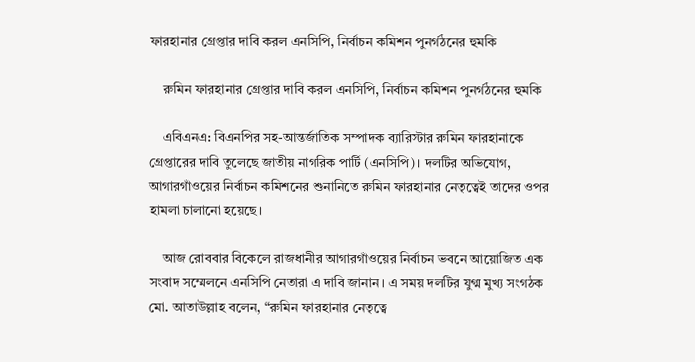ফারহানার গ্রেপ্তার দাবি করল এনসিপি, নির্বাচন কমিশন পুনর্গঠনের হুমকি

    রুমিন ফারহানার গ্রেপ্তার দাবি করল এনসিপি, নির্বাচন কমিশন পুনর্গঠনের হুমকি

    এবিএনএ: বিএনপির সহ-আন্তর্জাতিক সম্পাদক ব্যারিস্টার রুমিন ফারহানাকে গ্রেপ্তারের দাবি তুলেছে জাতীয় নাগরিক পার্টি (এনসিপি)। দলটির অভিযোগ, আগারগাঁওয়ের নির্বাচন কমিশনের শুনানিতে রুমিন ফারহানার নেতৃত্বেই তাদের ওপর হামলা চালানো হয়েছে।

    আজ রোববার বিকেলে রাজধানীর আগারগাঁওয়ের নির্বাচন ভবনে আয়োজিত এক সংবাদ সম্মেলনে এনসিপি নেতারা এ দাবি জানান। এ সময় দলটির যুগ্ম মুখ্য সংগঠক মো. আতাউল্লাহ বলেন, “রুমিন ফারহানার নেতৃত্বে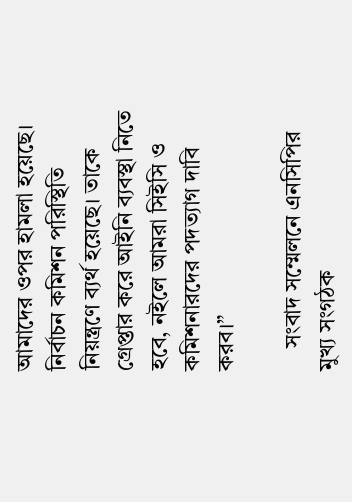আমাদের ওপর হামলা হয়েছে। নির্বাচন কমিশন পরিস্থিতি নিয়ন্ত্রণে ব্যর্থ হয়েছে। তাকে গ্রেপ্তার করে আইনি ব্যবস্থা নিতে হবে, নইলে আমরা সিইসি ও কমিশনারদের পদত্যাগ দাবি করব।”

    সংবাদ সম্মেলনে এনসিপির মুখ্য সংগঠক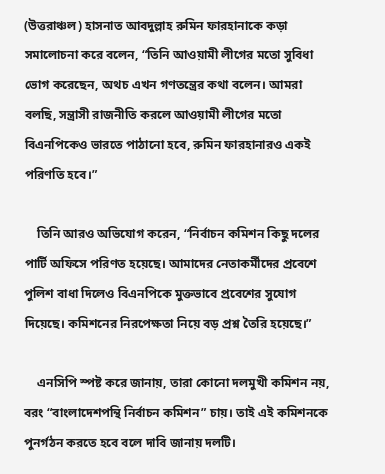(উত্তরাঞ্চল) হাসনাত আবদুল্লাহ রুমিন ফারহানাকে কড়া সমালোচনা করে বলেন, “তিনি আওয়ামী লীগের মতো সুবিধা ভোগ করেছেন, অথচ এখন গণতন্ত্রের কথা বলেন। আমরা বলছি, সন্ত্রাসী রাজনীতি করলে আওয়ামী লীগের মতো বিএনপিকেও ভারতে পাঠানো হবে, রুমিন ফারহানারও একই পরিণতি হবে।”

    তিনি আরও অভিযোগ করেন, “নির্বাচন কমিশন কিছু দলের পার্টি অফিসে পরিণত হয়েছে। আমাদের নেতাকর্মীদের প্রবেশে পুলিশ বাধা দিলেও বিএনপিকে মুক্তভাবে প্রবেশের সুযোগ দিয়েছে। কমিশনের নিরপেক্ষতা নিয়ে বড় প্রশ্ন তৈরি হয়েছে।”

    এনসিপি স্পষ্ট করে জানায়, তারা কোনো দলমুখী কমিশন নয়, বরং “বাংলাদেশপন্থি নির্বাচন কমিশন” চায়। তাই এই কমিশনকে পুনর্গঠন করতে হবে বলে দাবি জানায় দলটি।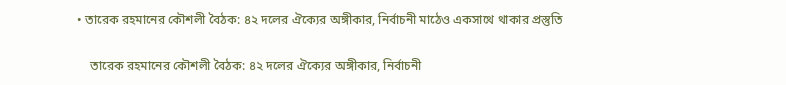• তারেক রহমানের কৌশলী বৈঠক: ৪২ দলের ঐক্যের অঙ্গীকার, নির্বাচনী মাঠেও একসাথে থাকার প্রস্তুতি

    তারেক রহমানের কৌশলী বৈঠক: ৪২ দলের ঐক্যের অঙ্গীকার, নির্বাচনী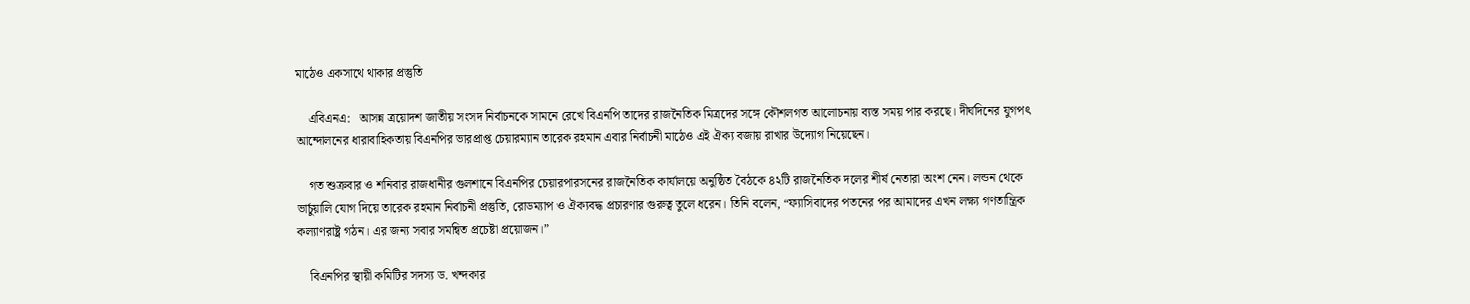মাঠেও একসাথে থাকার প্রস্তুতি

    এবিএনএ:   আসন্ন ত্রয়োদশ জাতীয় সংসদ নির্বাচনকে সামনে রেখে বিএনপি তাদের রাজনৈতিক মিত্রদের সঙ্গে কৌশলগত আলোচনায় ব্যস্ত সময় পার করছে। দীর্ঘদিনের যুগপৎ আন্দোলনের ধারাবাহিকতায় বিএনপির ভারপ্রাপ্ত চেয়ারম্যান তারেক রহমান এবার নির্বাচনী মাঠেও এই ঐক্য বজায় রাখার উদ্যোগ নিয়েছেন।

    গত শুক্রবার ও শনিবার রাজধানীর গুলশানে বিএনপির চেয়ারপারসনের রাজনৈতিক কার্যালয়ে অনুষ্ঠিত বৈঠকে ৪২টি রাজনৈতিক দলের শীর্ষ নেতারা অংশ নেন। লন্ডন থেকে ভার্চুয়ালি যোগ দিয়ে তারেক রহমান নির্বাচনী প্রস্তুতি, রোডম্যাপ ও ঐক্যবদ্ধ প্রচারণার গুরুত্ব তুলে ধরেন। তিনি বলেন, “ফ্যাসিবাদের পতনের পর আমাদের এখন লক্ষ্য গণতান্ত্রিক কল্যাণরাষ্ট্র গঠন। এর জন্য সবার সমন্বিত প্রচেষ্টা প্রয়োজন।”

    বিএনপির স্থায়ী কমিটির সদস্য ড. খন্দকার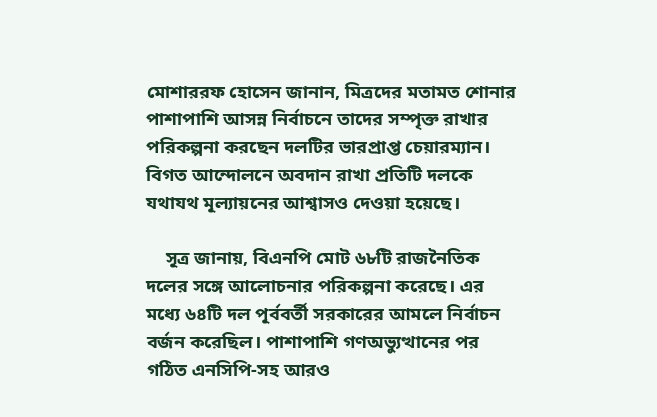মোশাররফ হোসেন জানান, মিত্রদের মতামত শোনার পাশাপাশি আসন্ন নির্বাচনে তাদের সম্পৃক্ত রাখার পরিকল্পনা করছেন দলটির ভারপ্রাপ্ত চেয়ারম্যান। বিগত আন্দোলনে অবদান রাখা প্রতিটি দলকে যথাযথ মূল্যায়নের আশ্বাসও দেওয়া হয়েছে।

    সূত্র জানায়, বিএনপি মোট ৬৮টি রাজনৈতিক দলের সঙ্গে আলোচনার পরিকল্পনা করেছে। এর মধ্যে ৬৪টি দল পূর্ববর্তী সরকারের আমলে নির্বাচন বর্জন করেছিল। পাশাপাশি গণঅভ্যুত্থানের পর গঠিত এনসিপি-সহ আরও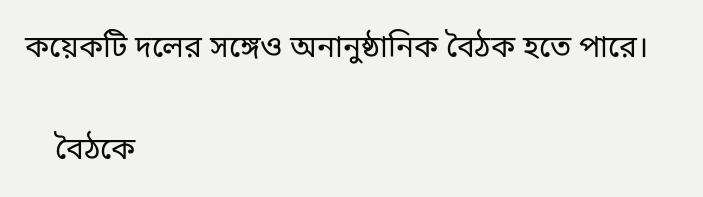কয়েকটি দলের সঙ্গেও অনানুষ্ঠানিক বৈঠক হতে পারে।

    বৈঠকে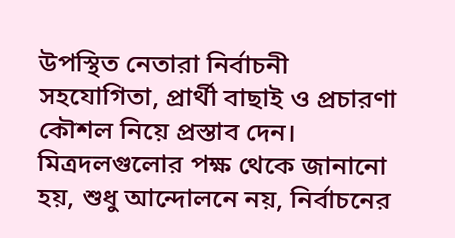উপস্থিত নেতারা নির্বাচনী সহযোগিতা, প্রার্থী বাছাই ও প্রচারণা কৌশল নিয়ে প্রস্তাব দেন। মিত্রদলগুলোর পক্ষ থেকে জানানো হয়, শুধু আন্দোলনে নয়, নির্বাচনের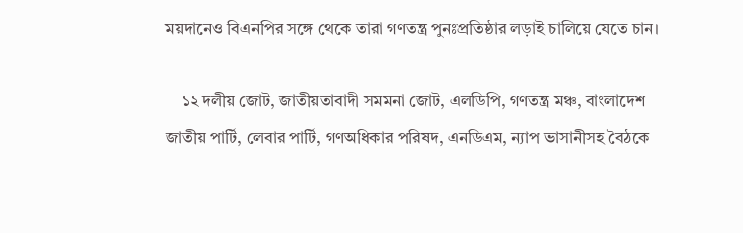ময়দানেও বিএনপির সঙ্গে থেকে তারা গণতন্ত্র পুনঃপ্রতিষ্ঠার লড়াই চালিয়ে যেতে চান।

    ১২ দলীয় জোট, জাতীয়তাবাদী সমমনা জোট, এলডিপি, গণতন্ত্র মঞ্চ, বাংলাদেশ জাতীয় পার্টি, লেবার পার্টি, গণঅধিকার পরিষদ, এনডিএম, ন্যাপ ভাসানীসহ বৈঠকে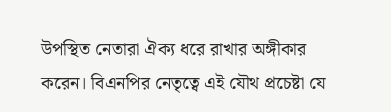উপস্থিত নেতারা ঐক্য ধরে রাখার অঙ্গীকার করেন। বিএনপির নেতৃত্বে এই যৌথ প্রচেষ্টা যে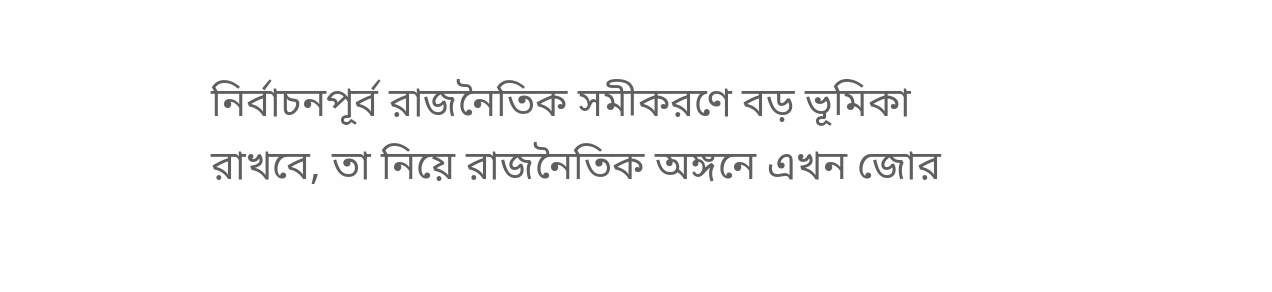নির্বাচনপূর্ব রাজনৈতিক সমীকরণে বড় ভূমিকা রাখবে, তা নিয়ে রাজনৈতিক অঙ্গনে এখন জোর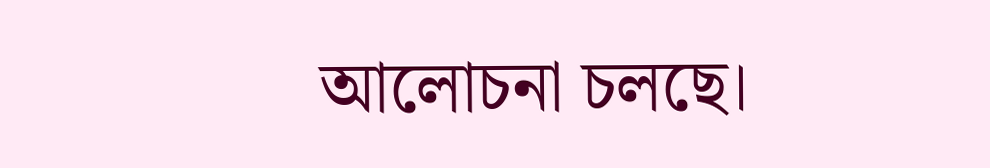আলোচনা চলছে।